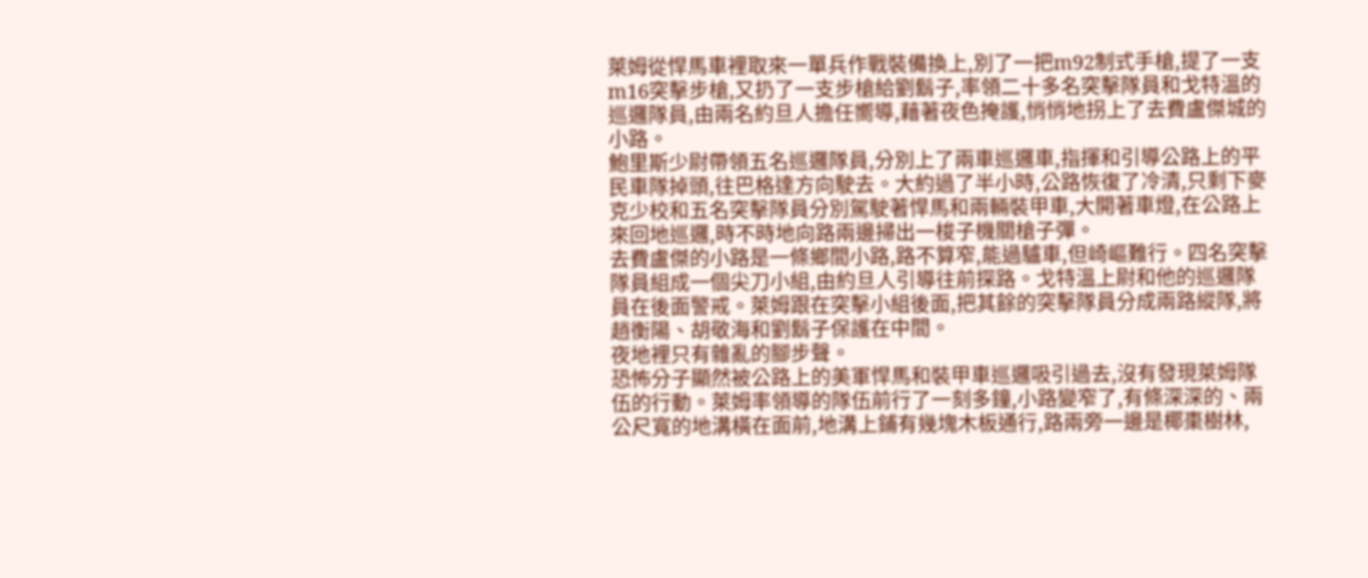萊姆從悍馬車裡取來一單兵作戰裝備換上,別了一把m92制式手槍,提了一支m16突擊步槍,又扔了一支步槍給劉鬍子,率領二十多名突擊隊員和戈特溫的巡邏隊員,由兩名約旦人擔任嚮導,藉著夜色掩護,悄悄地拐上了去費盧傑城的小路。
鮑里斯少尉帶領五名巡邏隊員,分別上了兩車巡邏車,指揮和引導公路上的平民車隊掉頭,往巴格達方向駛去。大約過了半小時,公路恢復了冷清,只剩下麥克少校和五名突擊隊員分別駕駛著悍馬和兩輛裝甲車,大開著車燈,在公路上來回地巡邏,時不時地向路兩邊掃出一梭子機關槍子彈。
去費盧傑的小路是一條鄉間小路,路不算窄,能過驢車,但崎嶇難行。四名突擊隊員組成一個尖刀小組,由約旦人引導往前探路。戈特溫上尉和他的巡邏隊員在後面警戒。萊姆跟在突擊小組後面,把其餘的突擊隊員分成兩路縱隊,將趙衡陽、胡敬海和劉鬍子保護在中間。
夜地裡只有雜亂的腳步聲。
恐怖分子顯然被公路上的美軍悍馬和裝甲車巡邏吸引過去,沒有發現萊姆隊伍的行動。萊姆率領導的隊伍前行了一刻多鐘,小路變窄了,有條深深的、兩公尺寬的地溝橫在面前,地溝上鋪有幾塊木板通行,路兩旁一邊是椰棗樹林,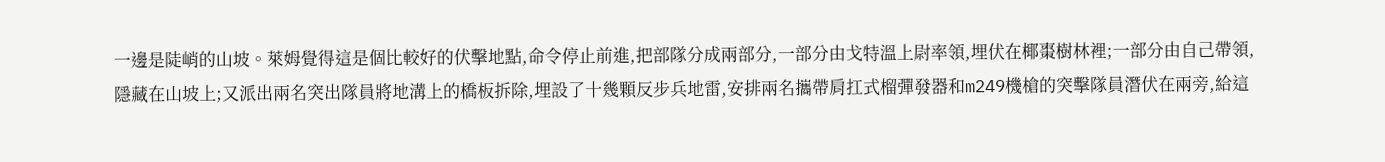一邊是陡峭的山坡。萊姆覺得這是個比較好的伏擊地點,命令停止前進,把部隊分成兩部分,一部分由戈特溫上尉率領,埋伏在椰棗樹林裡;一部分由自己帶領,隱藏在山坡上;又派出兩名突出隊員將地溝上的橋板拆除,埋設了十幾顆反步兵地雷,安排兩名攜帶肩扛式榴彈發器和m249機槍的突擊隊員潛伏在兩旁,給這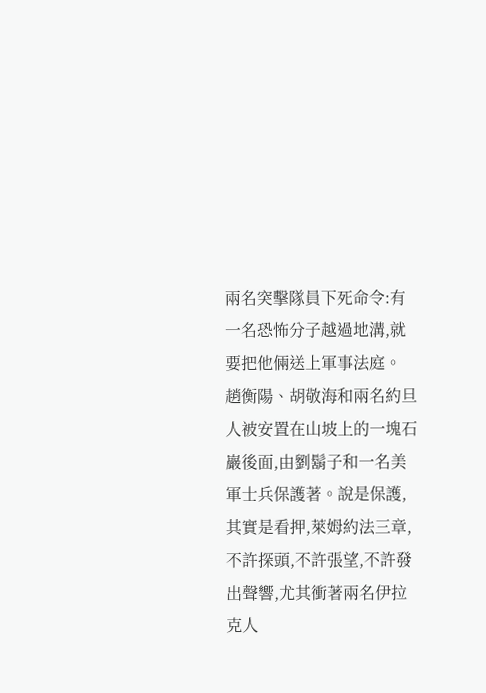兩名突擊隊員下死命令:有一名恐怖分子越過地溝,就要把他倆送上軍事法庭。
趙衡陽、胡敬海和兩名約旦人被安置在山坡上的一塊石巖後面,由劉鬍子和一名美軍士兵保護著。說是保護,其實是看押,萊姆約法三章,不許探頭,不許張望,不許發出聲響,尤其衝著兩名伊拉克人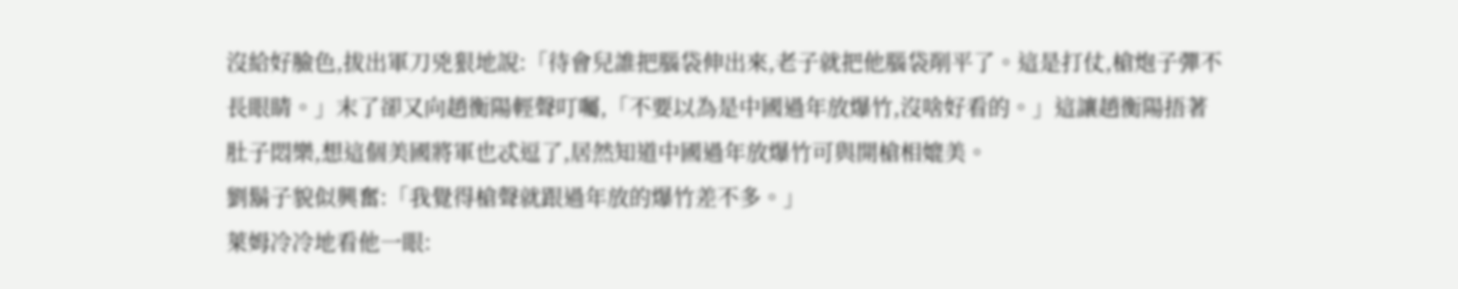沒給好臉色,拔出軍刀兇狠地說:「待會兒誰把腦袋伸出來,老子就把他腦袋削平了。這是打仗,槍炮子彈不長眼睛。」末了卻又向趙衡陽輕聲叮囑,「不要以為是中國過年放爆竹,沒啥好看的。」這讓趙衡陽捂著肚子悶樂,想這個美國將軍也忒逗了,居然知道中國過年放爆竹可與開槍相媲美。
劉鬍子貌似興奮:「我覺得槍聲就跟過年放的爆竹差不多。」
萊姆冷冷地看他一眼: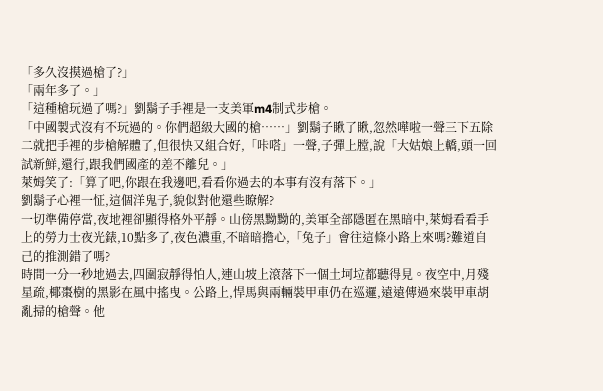「多久沒摸過槍了?」
「兩年多了。」
「這種槍玩過了嗎?」劉鬍子手裡是一支美軍m4制式步槍。
「中國製式沒有不玩過的。你們超級大國的槍……」劉鬍子瞅了瞅,忽然嘩啦一聲三下五除二就把手裡的步槍解體了,但很快又組合好,「咔嗒」一聲,子彈上膛,說「大姑娘上轎,頭一回試新鮮,還行,跟我們國產的差不離兒。」
萊姆笑了:「算了吧,你跟在我邊吧,看看你過去的本事有沒有落下。」
劉鬍子心裡一怔,這個洋鬼子,貌似對他還些瞭解?
一切準備停當,夜地裡卻顯得格外平靜。山傍黑黝黝的,美軍全部隱匿在黑暗中,萊姆看看手上的勞力士夜光錶,10點多了,夜色濃重,不暗暗擔心,「兔子」會往這條小路上來嗎?難道自己的推測錯了嗎?
時間一分一秒地過去,四圍寂靜得怕人,連山坡上滾落下一個土坷垃都聽得見。夜空中,月殘星疏,椰棗樹的黑影在風中搖曳。公路上,悍馬與兩輛裝甲車仍在巡邏,遠遠傳過來裝甲車胡亂掃的槍聲。他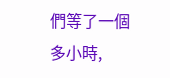們等了一個多小時,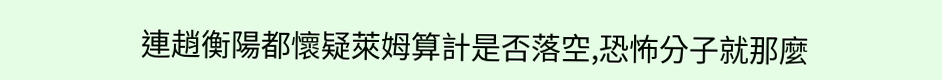連趙衡陽都懷疑萊姆算計是否落空,恐怖分子就那麼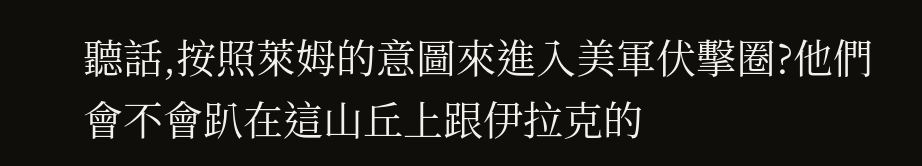聽話,按照萊姆的意圖來進入美軍伏擊圈?他們會不會趴在這山丘上跟伊拉克的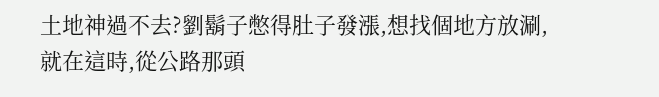土地神過不去?劉鬍子憋得肚子發漲,想找個地方放涮,就在這時,從公路那頭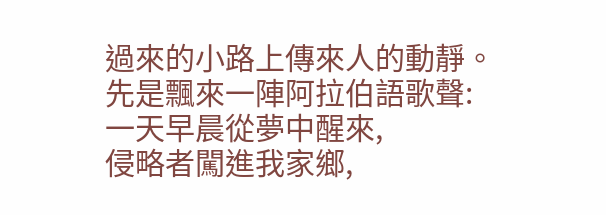過來的小路上傳來人的動靜。
先是飄來一陣阿拉伯語歌聲:
一天早晨從夢中醒來,
侵略者闖進我家鄉,